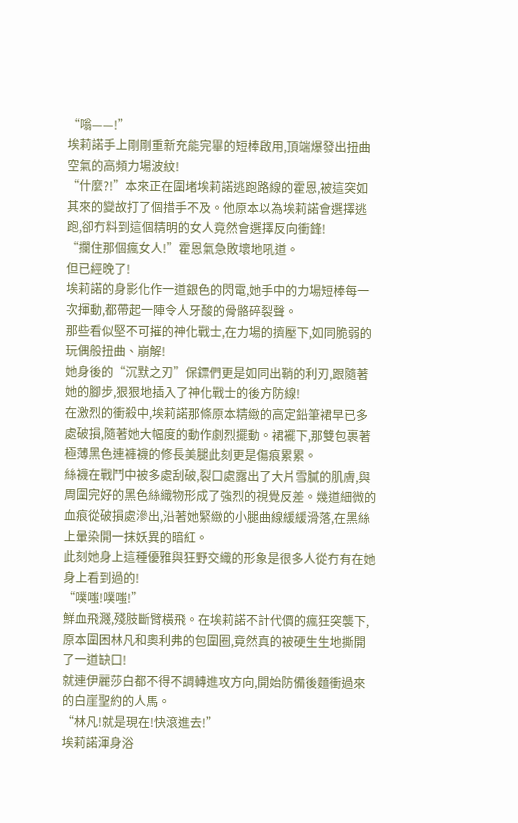“嗡——!”
埃莉諾手上剛剛重新充能完畢的短棒啟用,頂端爆發出扭曲空氣的高頻力場波紋!
“什麼?!”本來正在圍堵埃莉諾逃跑路線的霍恩,被這突如其來的變故打了個措手不及。他原本以為埃莉諾會選擇逃跑,卻冇料到這個精明的女人竟然會選擇反向衝鋒!
“攔住那個瘋女人!”霍恩氣急敗壞地吼道。
但已經晚了!
埃莉諾的身影化作一道銀色的閃電,她手中的力場短棒每一次揮動,都帶起一陣令人牙酸的骨骼碎裂聲。
那些看似堅不可摧的神化戰士,在力場的擠壓下,如同脆弱的玩偶般扭曲、崩解!
她身後的“沉默之刃”保鏢們更是如同出鞘的利刃,跟隨著她的腳步,狠狠地插入了神化戰士的後方防線!
在激烈的衝殺中,埃莉諾那條原本精緻的高定鉛筆裙早已多處破損,隨著她大幅度的動作劇烈擺動。裙襬下,那雙包裹著極薄黑色連褲襪的修長美腿此刻更是傷痕累累。
絲襪在戰鬥中被多處刮破,裂口處露出了大片雪膩的肌膚,與周圍完好的黑色絲織物形成了強烈的視覺反差。幾道細微的血痕從破損處滲出,沿著她緊緻的小腿曲線緩緩滑落,在黑絲上暈染開一抹妖異的暗紅。
此刻她身上這種優雅與狂野交織的形象是很多人從冇有在她身上看到過的!
“噗嗤!噗嗤!”
鮮血飛濺,殘肢斷臂橫飛。在埃莉諾不計代價的瘋狂突襲下,原本圍困林凡和奧利弗的包圍圈,竟然真的被硬生生地撕開了一道缺口!
就連伊麗莎白都不得不調轉進攻方向,開始防備後麵衝過來的白崖聖約的人馬。
“林凡!就是現在!快滾進去!”
埃莉諾渾身浴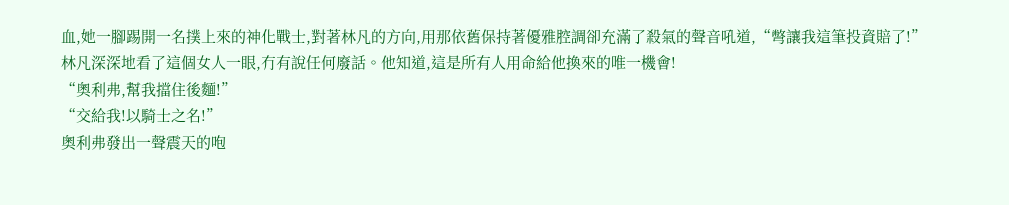血,她一腳踢開一名撲上來的神化戰士,對著林凡的方向,用那依舊保持著優雅腔調卻充滿了殺氣的聲音吼道,“彆讓我這筆投資賠了!”
林凡深深地看了這個女人一眼,冇有說任何廢話。他知道,這是所有人用命給他換來的唯一機會!
“奧利弗,幫我擋住後麵!”
“交給我!以騎士之名!”
奧利弗發出一聲震天的咆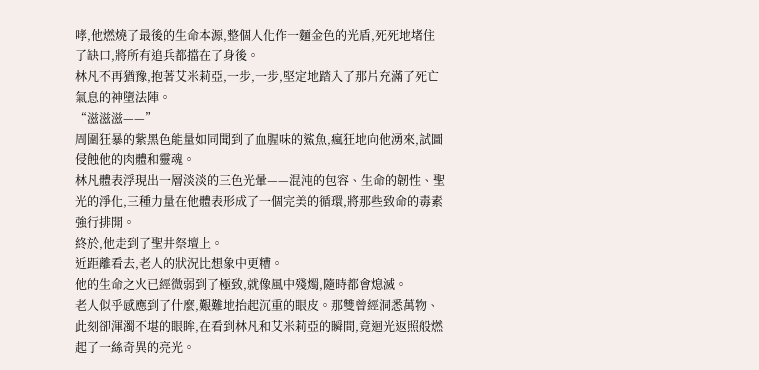哮,他燃燒了最後的生命本源,整個人化作一麵金色的光盾,死死地堵住了缺口,將所有追兵都擋在了身後。
林凡不再猶豫,抱著艾米莉亞,一步,一步,堅定地踏入了那片充滿了死亡氣息的神墮法陣。
“滋滋滋——”
周圍狂暴的紫黑色能量如同聞到了血腥味的鯊魚,瘋狂地向他湧來,試圖侵蝕他的肉體和靈魂。
林凡體表浮現出一層淡淡的三色光暈——混沌的包容、生命的韌性、聖光的淨化,三種力量在他體表形成了一個完美的循環,將那些致命的毒素強行排開。
終於,他走到了聖井祭壇上。
近距離看去,老人的狀況比想象中更糟。
他的生命之火已經微弱到了極致,就像風中殘燭,隨時都會熄滅。
老人似乎感應到了什麼,艱難地抬起沉重的眼皮。那雙曾經洞悉萬物、此刻卻渾濁不堪的眼眸,在看到林凡和艾米莉亞的瞬間,竟迴光返照般燃起了一絲奇異的亮光。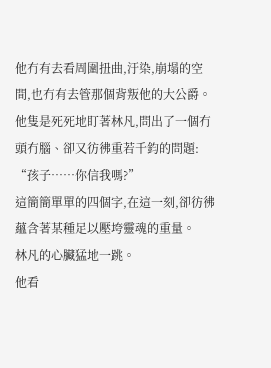他冇有去看周圍扭曲,汙染,崩塌的空間,也冇有去管那個背叛他的大公爵。
他隻是死死地盯著林凡,問出了一個冇頭冇腦、卻又彷彿重若千鈞的問題:
“孩子……你信我嗎?”
這簡簡單單的四個字,在這一刻,卻彷彿蘊含著某種足以壓垮靈魂的重量。
林凡的心臟猛地一跳。
他看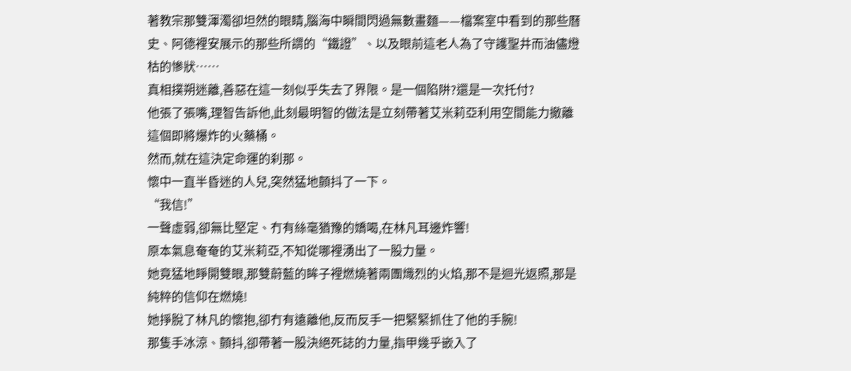著教宗那雙渾濁卻坦然的眼睛,腦海中瞬間閃過無數畫麵——檔案室中看到的那些曆史、阿德裡安展示的那些所謂的“鐵證”、以及眼前這老人為了守護聖井而油儘燈枯的慘狀……
真相撲朔迷離,善惡在這一刻似乎失去了界限。是一個陷阱?還是一次托付?
他張了張嘴,理智告訴他,此刻最明智的做法是立刻帶著艾米莉亞利用空間能力撤離這個即將爆炸的火藥桶。
然而,就在這決定命運的刹那。
懷中一直半昏迷的人兒,突然猛地顫抖了一下。
“我信!”
一聲虛弱,卻無比堅定、冇有絲毫猶豫的嬌喝,在林凡耳邊炸響!
原本氣息奄奄的艾米莉亞,不知從哪裡湧出了一股力量。
她竟猛地睜開雙眼,那雙蔚藍的眸子裡燃燒著兩團熾烈的火焰,那不是迴光返照,那是純粹的信仰在燃燒!
她掙脫了林凡的懷抱,卻冇有遠離他,反而反手一把緊緊抓住了他的手腕!
那隻手冰涼、顫抖,卻帶著一股決絕死誌的力量,指甲幾乎嵌入了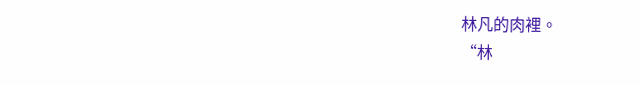林凡的肉裡。
“林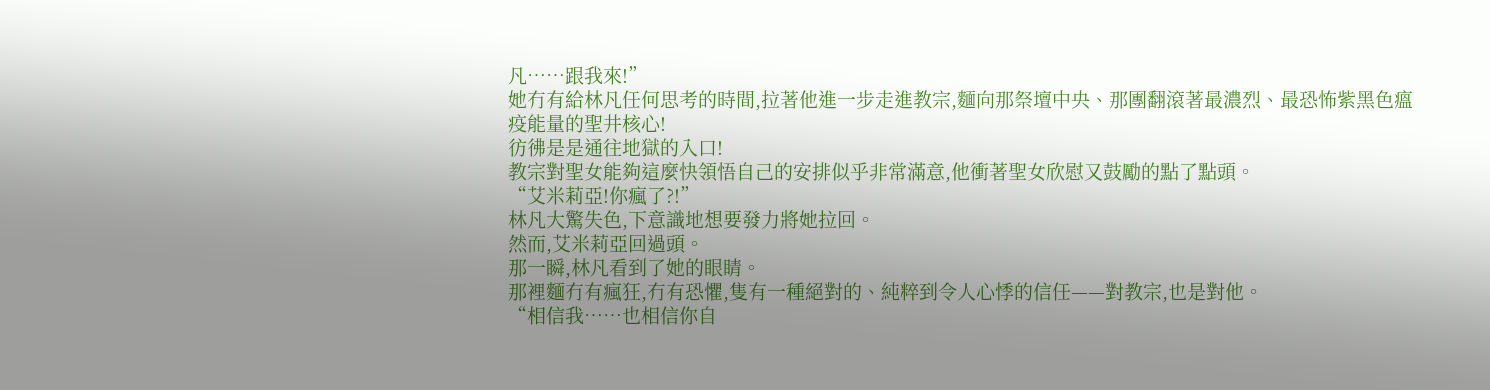凡……跟我來!”
她冇有給林凡任何思考的時間,拉著他進一步走進教宗,麵向那祭壇中央、那團翻滾著最濃烈、最恐怖紫黑色瘟疫能量的聖井核心!
彷彿是是通往地獄的入口!
教宗對聖女能夠這麼快領悟自己的安排似乎非常滿意,他衝著聖女欣慰又鼓勵的點了點頭。
“艾米莉亞!你瘋了?!”
林凡大驚失色,下意識地想要發力將她拉回。
然而,艾米莉亞回過頭。
那一瞬,林凡看到了她的眼睛。
那裡麵冇有瘋狂,冇有恐懼,隻有一種絕對的、純粹到令人心悸的信任——對教宗,也是對他。
“相信我……也相信你自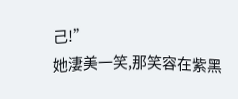己!”
她淒美一笑,那笑容在紫黑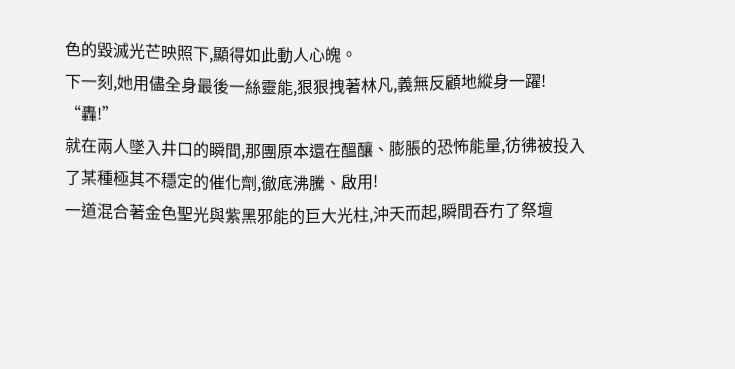色的毀滅光芒映照下,顯得如此動人心魄。
下一刻,她用儘全身最後一絲靈能,狠狠拽著林凡,義無反顧地縱身一躍!
“轟!”
就在兩人墜入井口的瞬間,那團原本還在醞釀、膨脹的恐怖能量,彷彿被投入了某種極其不穩定的催化劑,徹底沸騰、啟用!
一道混合著金色聖光與紫黑邪能的巨大光柱,沖天而起,瞬間吞冇了祭壇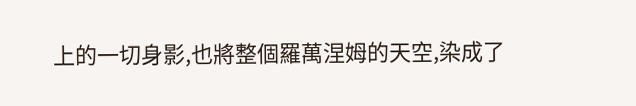上的一切身影,也將整個羅萬涅姆的天空,染成了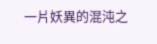一片妖異的混沌之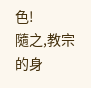色!
隨之,教宗的身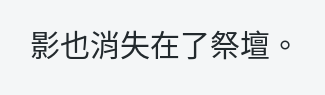影也消失在了祭壇。